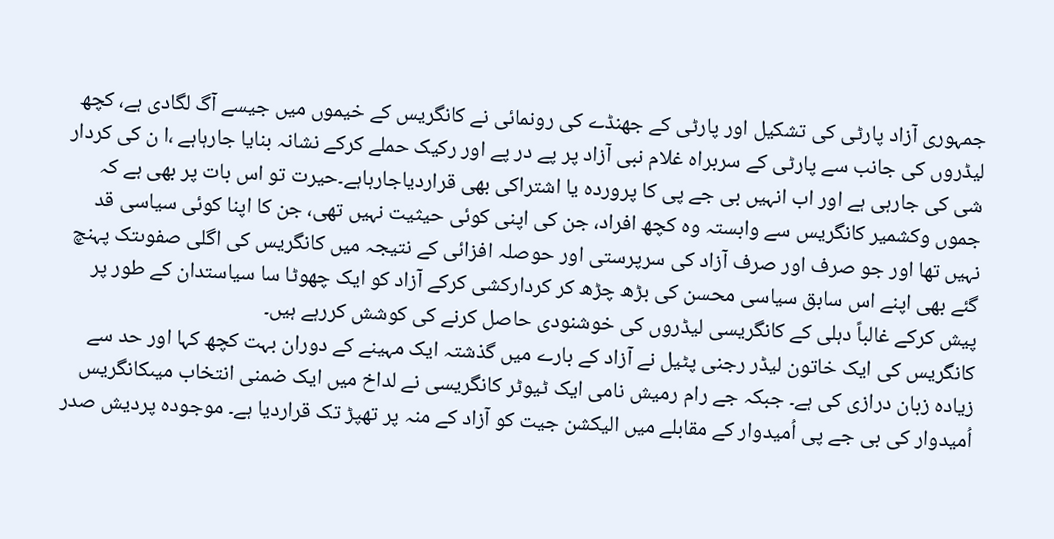جمہوری آزاد پارٹی کی تشکیل اور پارٹی کے جھنڈے کی رونمائی نے کانگریس کے خیموں میں جیسے آگ لگادی ہے، کچھ لیڈروں کی جانب سے پارٹی کے سربراہ غلام نبی آزاد پر پے در پے اور رکیک حملے کرکے نشانہ بنایا جارہاہے ،ا ن کی کردار شی کی جارہی ہے اور اب انہیں بی جے پی کا پروردہ یا اشتراکی بھی قراردیاجارہاہے۔حیرت تو اس بات پر بھی ہے کہ جموں وکشمیر کانگریس سے وابستہ وہ کچھ افراد، جن کی اپنی کوئی حیثیت نہیں تھی، جن کا اپنا کوئی سیاسی قد نہیں تھا اور جو صرف اور صرف آزاد کی سرپرستی اور حوصلہ افزائی کے نتیجہ میں کانگریس کی اگلی صفوںتک پہنچ گئے بھی اپنے اس سابق سیاسی محسن کی بڑھ چڑھ کر کردارکشی کرکے آزاد کو ایک چھوٹا سا سیاستدان کے طور پر پیش کرکے غالباً دہلی کے کانگریسی لیڈروں کی خوشنودی حاصل کرنے کی کوشش کررہے ہیں۔
کانگریس کی ایک خاتون لیڈر رجنی پٹیل نے آزاد کے بارے میں گذشتہ ایک مہینے کے دوران بہت کچھ کہا اور حد سے زیادہ زبان درازی کی ہے۔ جبکہ جے رام رمیش نامی ایک ٹیوٹر کانگریسی نے لداخ میں ایک ضمنی انتخاب میںکانگریس اُمیدوار کی بی جے پی اُمیدوار کے مقابلے میں الیکشن جیت کو آزاد کے منہ پر تھپڑ تک قراردیا ہے۔ موجودہ پردیش صدر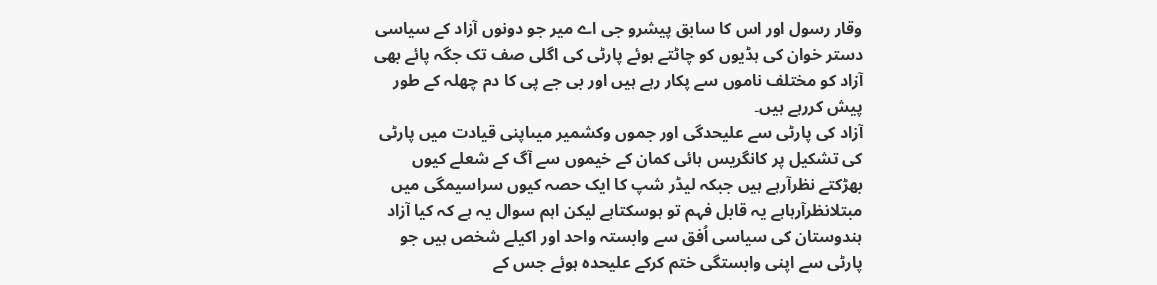وقار رسول اور اس کا سابق پیشرو جی اے میر جو دونوں آزاد کے سیاسی دستر خوان کی ہڈیوں کو چاٹتے ہوئے پارٹی کی اگلی صف تک جگہ پائے بھی آزاد کو مختلف ناموں سے پکار رہے ہیں اور بی جے پی کا دم چھلہ کے طور پیش کررہے ہیں۔
آزاد کی پارٹی سے علیحدگی اور جموں وکشمیر میںاپنی قیادت میں پارٹی کی تشکیل پر کانگریس ہائی کمان کے خیموں سے آگ کے شعلے کیوں بھڑکتے نظرآرہے ہیں جبکہ لیڈر شپ کا ایک حصہ کیوں سراسیمگی میں مبتلانظرآرہاہے یہ قابل فہم تو ہوسکتاہے لیکن اہم سوال یہ ہے کہ کیا آزاد ہندوستان کی سیاسی اُفق سے وابستہ واحد اور اکیلے شخص ہیں جو پارٹی سے اپنی وابستگی ختم کرکے علیحدہ ہوئے جس کے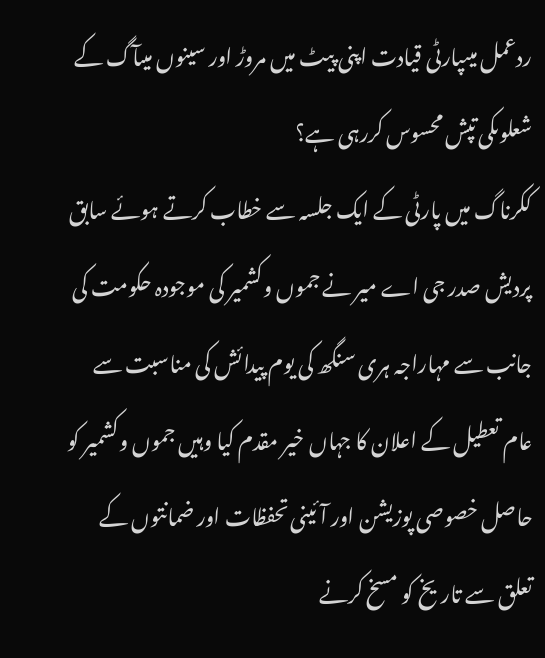ردعمل میںپارٹی قیادت اپنی پیٹ میں مروڑ اور سینوں میںآگ کے شعلوںکی تپش محسوس کررہی ہے؟
ککرناگ میں پارٹی کے ایک جلسہ سے خطاب کرتے ہوئے سابق پردیش صدر جی اے میر نے جموں وکشمیر کی موجودہ حکومت کی جانب سے مہاراجہ ہری سنگھ کی یوم پیدائش کی مناسبت سے عام تعطیل کے اعلان کا جہاں خیر مقدم کیا وہیں جموں وکشمیر کو حاصل خصوصی پوزیشن اور آئینی تحفظات اور ضمانتوں کے تعلق سے تاریخ کو مسخ کرنے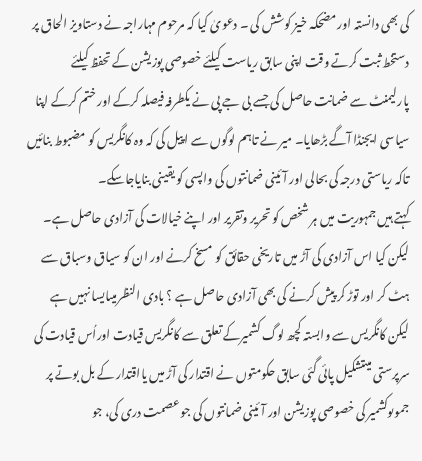کی بھی دانستہ اور مضحکہ خیز کوشش کی ۔ دعویٰ کیا کہ مرحوم مہاراجہ نے دستاویز الحاق پر دستخط ثبت کرتے وقت اپنی سابق ریاست کیلئے خصوصی پوزیشن کے تحفظ کیلئے پارلیمنٹ سے ضمانت حاصل کی جسے بی جے پی نے یکطرفہ فیصلہ کرکے اور ختم کرکے اپنا سیاسی ایجنڈا آگے بڑھایا۔ میر نے تاہم لوگوں سے اپیل کی کہ وہ کانگریس کو مضبوط بنائیں تاکہ ریاستی درجہ کی بحالی اور آئینی ضمانتوں کی واپسی کو یقینی بنایاجاسکے۔
کہتے ہیں جمہوریت میں ہر شخص کو تحریر وتقریر اور اپنے خیالات کی آزادی حاصل ہے۔ لیکن کیا اس آزادی کی آڑ میں تاریخی حقائق کو مسخ کرنے اور ان کو سیاق وسباق سے ہٹ کر اور توڑ کر پیش کرنے کی بھی آزادی حاصل ہے ؟ بادی النظرمیںایسا نہیں ہے لیکن کانگریس سے وابستہ کچھ لوگ کشمیرکے تعلق سے کانگریس قیادت اوراُس قیادت کی سرپرستی میںتشکیل پائی گئی سابق حکومتوں نے اقتدار کی آڑ میں یااقتدار کے بل بوتے پر جموںوکشمیر کی خصوصی پوزیشن اور آئینی ضمانتوں کی جو عصمت دری کی، جو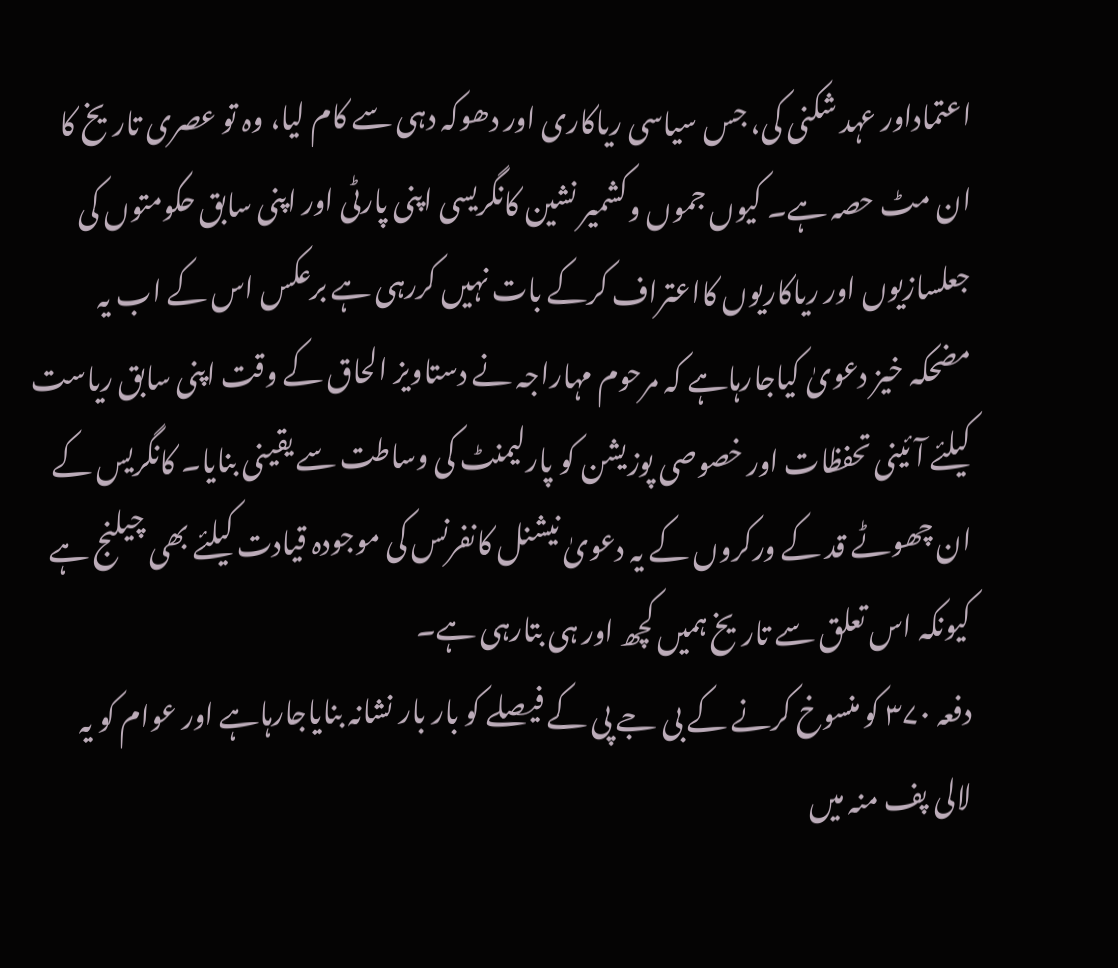اعتماداور عہد شکنی کی، جس سیاسی ریاکاری اور دھوکہ دہی سے کام لیا، وہ تو عصری تاریخ کا ان مٹ حصہ ہے۔ کیوں جموں وکشمیر نشین کانگریسی اپنی پارٹی اور اپنی سابق حکومتوں کی جعلسازیوں اور ریاکاریوں کااعتراف کرکے بات نہیں کررہی ہے برعکس اس کے اب یہ مضحکہ خیز دعویٰ کیاجارہاہے کہ مرحوم مہاراجہ نے دستاویز الحاق کے وقت اپنی سابق ریاست کیلئے آئینی تحفظات اور خصوصی پوزیشن کو پارلیمنٹ کی وساطت سے یقینی بنایا۔ کانگریس کے ان چھوٹے قد کے ورکروں کے یہ دعویٰ نیشنل کانفرنس کی موجودہ قیادت کیلئے بھی چیلنج ہے کیونکہ اس تعلق سے تاریخ ہمیں کچھ اور ہی بتارہی ہے۔
دفعہ ۳۷۰ کو منسوخ کرنے کے بی جے پی کے فیصلے کو بار بار نشانہ بنایاجارہاہے اور عوام کو یہ لالی پف منہ میں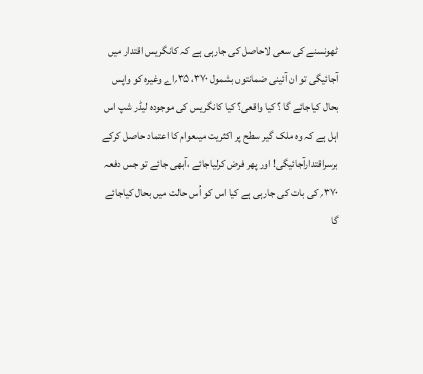ٹھونسنے کی سعی لاحاصل کی جارہی ہے کہ کانگریس اقتدار میں آجائیگی تو ان آئینی ضمانتوں بشمول ۳۷۰، ۳۵؍اے وغیرہ کو واپس بحال کیاجائے گا ؟ کیا واقعی؟ کیا کانگریس کی موجودہ لیڈر شپ اس اہل ہے کہ وہ ملک گیر سطح پر اکثریت میںعوام کا اعتماد حاصل کرکے برسراقتدارآجائیگی! اور پھر فرض کرلیاجائے ،آبھی جائے تو جس دفعہ ۳۷۰؍ کی بات کی جارہی ہے کیا اس کو اُس حالت میں بحال کیاجائے گا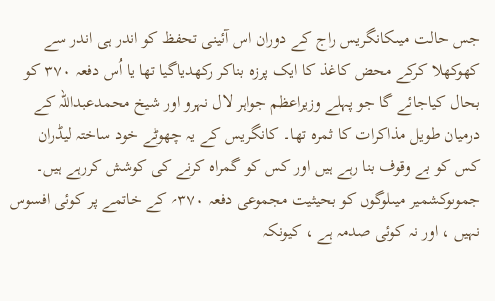جس حالت میںکانگریس راج کے دوران اس آئینی تحفظ کو اندر ہی اندر سے کھوکھلا کرکے محض کاغذ کا ایک پرزہ بناکر رکھدیاگیا تھا یا اُس دفعہ ۳۷۰ کو بحال کیاجائے گا جو پہلے وزیراعظم جواہر لال نہرو اور شیخ محمدعبداللہ کے درمیان طویل مذاکرات کا ثمرہ تھا۔ کانگریس کے یہ چھوٹے خود ساختہ لیڈران کس کو بے وقوف بنا رہے ہیں اور کس کو گمراہ کرنے کی کوشش کررہے ہیں۔
جموںوکشمیر میںلوگوں کو بحیثیت مجموعی دفعہ ۳۷۰؍ کے خاتمے پر کوئی افسوس نہیں ، اور نہ کوئی صدمہ ہے ، کیونکہ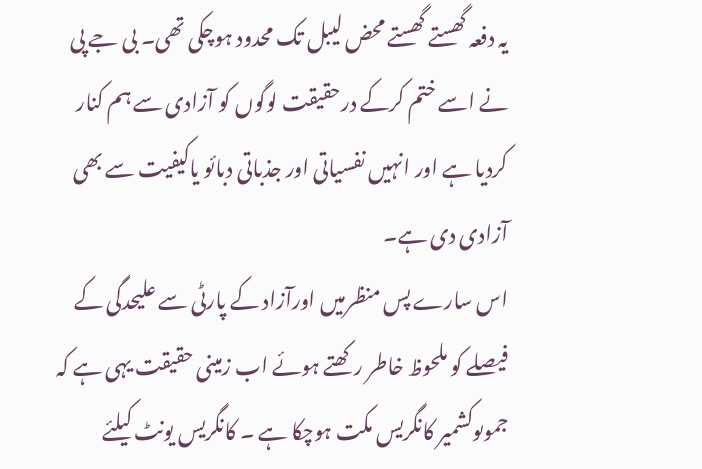یہ دفعہ گھستے گھستے محض لیبل تک محدود ہوچکی تھی۔ بی جے پی نے اسے ختم کرکے درحقیقت لوگوں کو آزادی سے ہم کنار کردیا ہے اور انہیں نفسیاتی اور جذباتی دبائو یاکیفیت سے بھی آزادی دی ہے۔
اس سارے پس منظرمیں اورآزاد کے پارٹی سے علیحدگی کے فیصلے کو ملحوظ خاطر رکھتے ہوئے اب زمینی حقیقت یہی ہے کہ جموںوکشمیر کانگریس مکت ہوچکا ہے ۔ کانگریس یونٹ کیلئے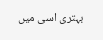بہتری اسی میں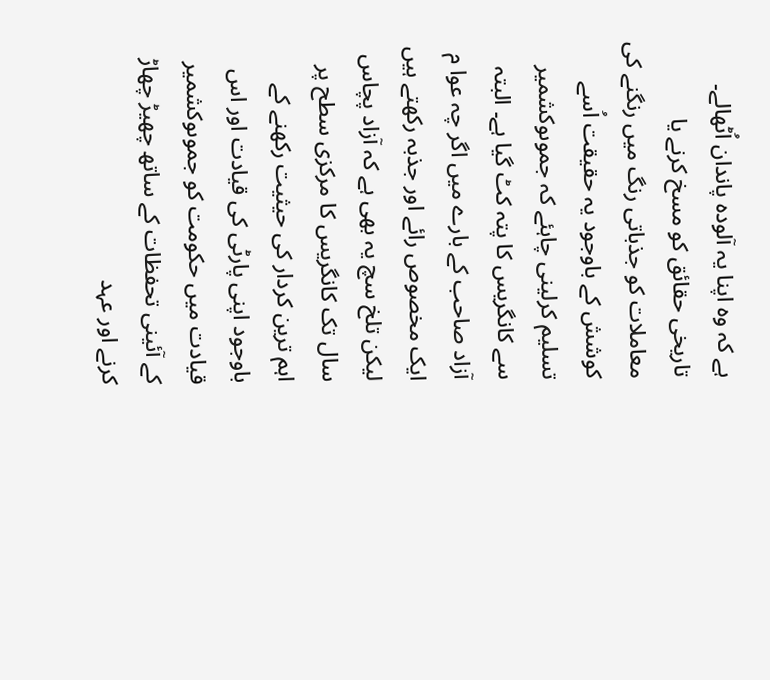ہے کہ وہ اپنا یہ آلودہ پاندان اُٹھالے۔ تاریخی حقائق کو مسخ کرنے یا معاملات کو جذباتی رنگ میں رنگنے کی کوشش کے باوجود یہ حقیقت اُسے تسلیم کرلینی چاہئے کہ جموںوکشمیر سے کانگریس کا پتہ کٹ گیا ہے۔ البتہ آزاد صاحب کے بارے میں اگر چہ عوا م ایک مخصوص رائے اور جذبہ رکھتے ہیں لیکن تلخ سچ یہ بھی ہے کہ آزاد پچاس سال تک کانگریس کا مرکزی سطح پر اہم ترین کردار کی حیثیت رکھنے کے باوجود اپنی پارٹی کی قیادت اور اس قیادت میں حکومت کو جموںوکشمیر کے آئینی تحفظات کے ساتھ چھیڑ چھاڑ کرنے اور عہد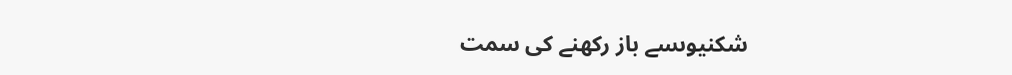شکنیوںسے باز رکھنے کی سمت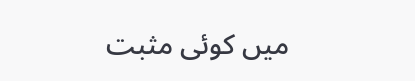میں کوئی مثبت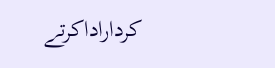کرداراداکرتے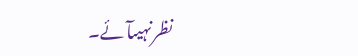نظرنہیںآئے۔